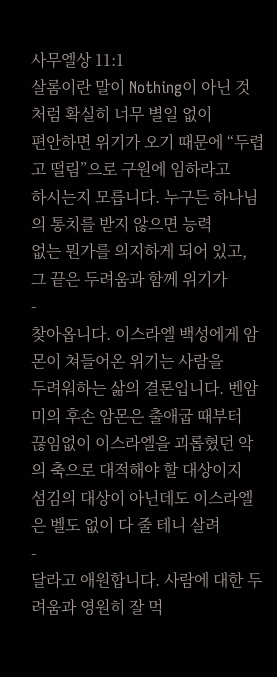사무엘상 11:1
살롬이란 말이 Nothing이 아닌 것처럼 확실히 너무 별일 없이
편안하면 위기가 오기 때문에 “두렵고 떨림”으로 구원에 임하라고
하시는지 모릅니다. 누구든 하나님의 통치를 받지 않으면 능력
없는 뭔가를 의지하게 되어 있고, 그 끝은 두려움과 함께 위기가
-
찾아옵니다. 이스라엘 백성에게 암몬이 쳐들어온 위기는 사람을
두려워하는 삶의 결론입니다. 벤암미의 후손 암몬은 출애굽 때부터
끊임없이 이스라엘을 괴롭혔던 악의 축으로 대적해야 할 대상이지
섬김의 대상이 아닌데도 이스라엘은 벨도 없이 다 줄 테니 살려
-
달라고 애원합니다. 사람에 대한 두려움과 영원히 잘 먹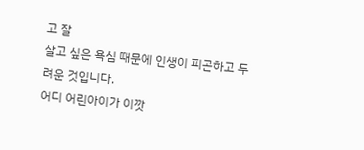고 잘
살고 싶은 욕심 때문에 인생이 피곤하고 두려운 것입니다.
어디 어린아이가 이깟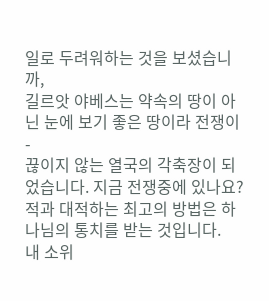일로 두려워하는 것을 보셨습니까,
길르앗 야베스는 약속의 땅이 아닌 눈에 보기 좋은 땅이라 전쟁이
-
끊이지 않는 열국의 각축장이 되었습니다. 지금 전쟁중에 있나요?
적과 대적하는 최고의 방법은 하나님의 통치를 받는 것입니다.
내 소위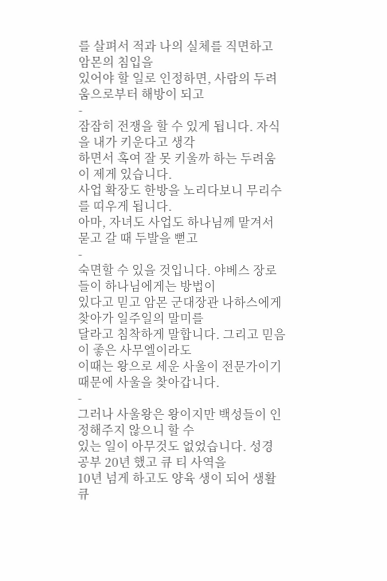를 살펴서 적과 나의 실체를 직면하고 암몬의 침입을
있어야 할 일로 인정하면, 사람의 두려움으로부터 해방이 되고
-
잠잠히 전쟁을 할 수 있게 됩니다. 자식을 내가 키운다고 생각
하면서 혹여 잘 못 키울까 하는 두려움이 제게 있습니다.
사업 확장도 한방을 노리다보니 무리수를 띠우게 됩니다.
아마, 자녀도 사업도 하나님께 맡겨서 묻고 갈 때 두발을 뻗고
-
숙면할 수 있을 것입니다. 야베스 장로들이 하나님에게는 방법이
있다고 믿고 암몬 군대장관 나하스에게 찾아가 일주일의 말미를
달라고 침착하게 말합니다. 그리고 믿음이 좋은 사무엘이라도
이때는 왕으로 세운 사울이 전문가이기 때문에 사울을 찾아갑니다.
-
그러나 사울왕은 왕이지만 백성들이 인정해주지 않으니 할 수
있는 일이 아무것도 없었습니다. 성경 공부 20년 했고 큐 티 사역을
10년 넘게 하고도 양육 생이 되어 생활 큐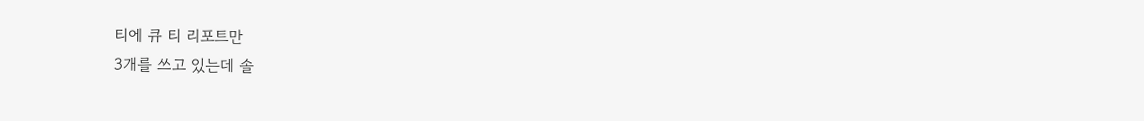티에 큐 티 리포트만
3개를 쓰고 있는데 솔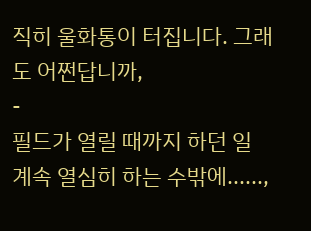직히 울화통이 터집니다. 그래도 어쩐답니까,
-
필드가 열릴 때까지 하던 일 계속 열심히 하는 수밖에......,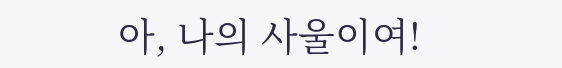아, 나의 사울이여!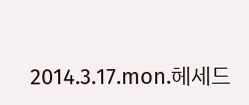2014.3.17.mon.헤세드